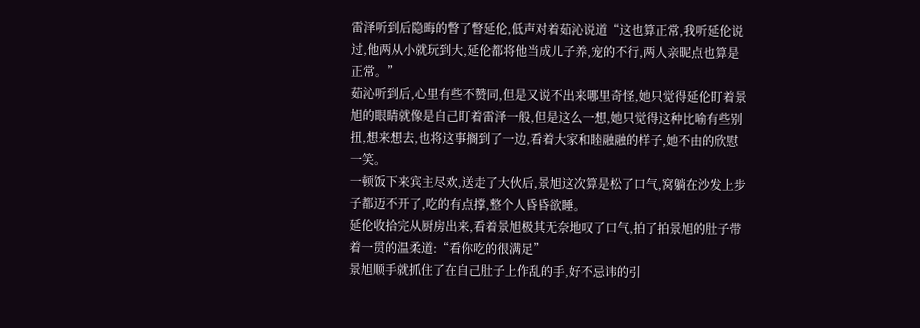雷泽听到后隐晦的瞥了瞥延伦,低声对着茹沁说道“这也算正常,我听延伦说过,他两从小就玩到大,延伦都将他当成儿子养,宠的不行,两人亲昵点也算是正常。”
茹沁听到后,心里有些不赞同,但是又说不出来哪里奇怪,她只觉得延伦盯着景旭的眼睛就像是自己盯着雷泽一般,但是这么一想,她只觉得这种比喻有些别扭,想来想去,也将这事搁到了一边,看着大家和睦融融的样子,她不由的欣慰一笑。
一顿饭下来宾主尽欢,送走了大伙后,景旭这次算是松了口气,窝躺在沙发上步子都迈不开了,吃的有点撑,整个人昏昏欲睡。
延伦收拾完从厨房出来,看着景旭极其无奈地叹了口气,拍了拍景旭的肚子带着一贯的温柔道:“看你吃的很满足”
景旭顺手就抓住了在自己肚子上作乱的手,好不忌讳的引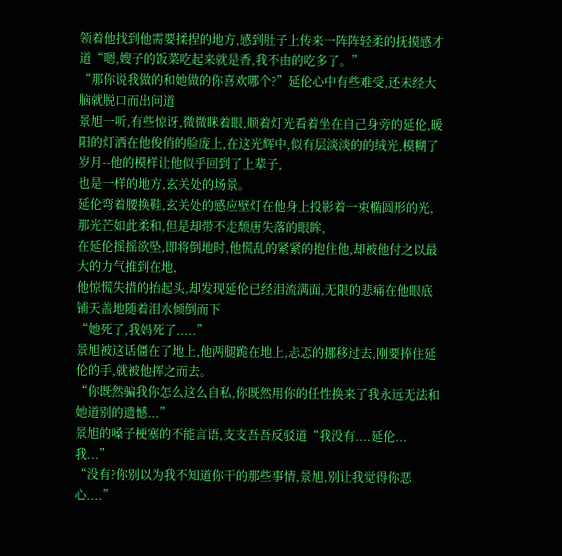领着他找到他需要揉捏的地方,感到肚子上传来一阵阵轻柔的抚摸感才道“嗯,嫂子的饭菜吃起来就是香,我不由的吃多了。”
“那你说我做的和她做的你喜欢哪个?”延伦心中有些难受,还未经大脑就脱口而出问道
景旭一听,有些惊讶,微微眯着眼,顺着灯光看着坐在自己身旁的延伦,暖阳的灯洒在他俊俏的脸庞上,在这光辉中,似有层淡淡的的绒光,模糊了岁月--他的模样让他似乎回到了上辈子,
也是一样的地方,玄关处的场景。
延伦弯着腰换鞋,玄关处的感应壁灯在他身上投影着一束椭圆形的光,那光芒如此柔和,但是却带不走颓唐失落的眼眸,
在延伦摇摇欲坠,即将倒地时,他慌乱的紧紧的抱住他,却被他付之以最大的力气推到在地,
他惊慌失措的抬起头,却发现延伦已经泪流满面,无限的悲痛在他眼底铺天盖地随着泪水倾倒而下
“她死了,我妈死了.....”
景旭被这话僵在了地上,他两腿跪在地上,忐忑的挪移过去,刚要捧住延伦的手,就被他挥之而去。
“你既然骗我你怎么这么自私,你既然用你的任性换来了我永远无法和她道别的遗憾...”
景旭的嗓子梗塞的不能言语,支支吾吾反驳道“我没有....延伦...我...”
“没有?你别以为我不知道你干的那些事情,景旭,别让我觉得你恶心....”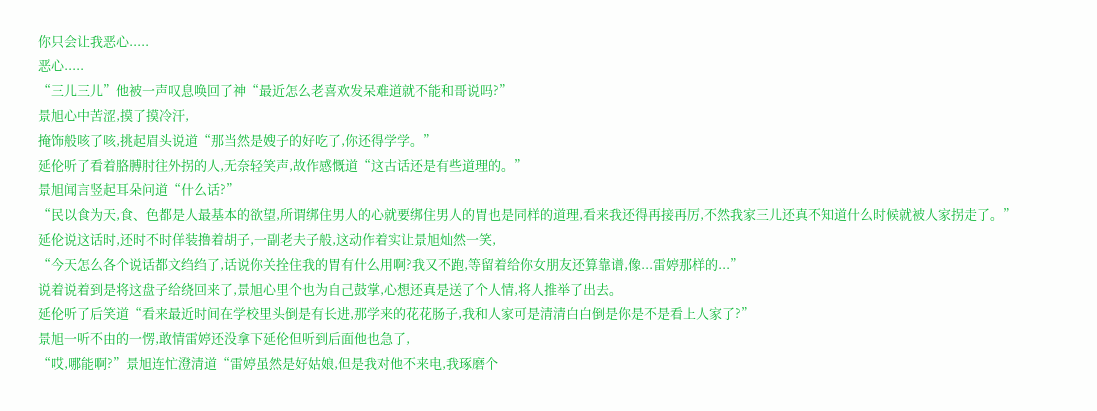你只会让我恶心.....
恶心.....
“三儿三儿”他被一声叹息唤回了神“最近怎么老喜欢发呆难道就不能和哥说吗?”
景旭心中苦涩,摸了摸冷汗,
掩饰般咳了咳,挑起眉头说道“那当然是嫂子的好吃了,你还得学学。”
延伦听了看着胳膊肘往外拐的人,无奈轻笑声,故作感慨道“这古话还是有些道理的。”
景旭闻言竖起耳朵问道“什么话?”
“民以食为天,食、色都是人最基本的欲望,所谓绑住男人的心就要绑住男人的胃也是同样的道理,看来我还得再接再厉,不然我家三儿还真不知道什么时候就被人家拐走了。”
延伦说这话时,还时不时佯装撸着胡子,一副老夫子般,这动作着实让景旭灿然一笑,
“今天怎么各个说话都文绉绉了,话说你关拴住我的胃有什么用啊?我又不跑,等留着给你女朋友还算靠谱,像...雷婷那样的...”
说着说着到是将这盘子给绕回来了,景旭心里个也为自己鼓掌,心想还真是送了个人情,将人推举了出去。
延伦听了后笑道“看来最近时间在学校里头倒是有长进,那学来的花花肠子,我和人家可是清清白白倒是你是不是看上人家了?”
景旭一听不由的一愣,敢情雷婷还没拿下延伦但听到后面他也急了,
“哎,哪能啊?”景旭连忙澄清道“雷婷虽然是好姑娘,但是我对他不来电,我琢磨个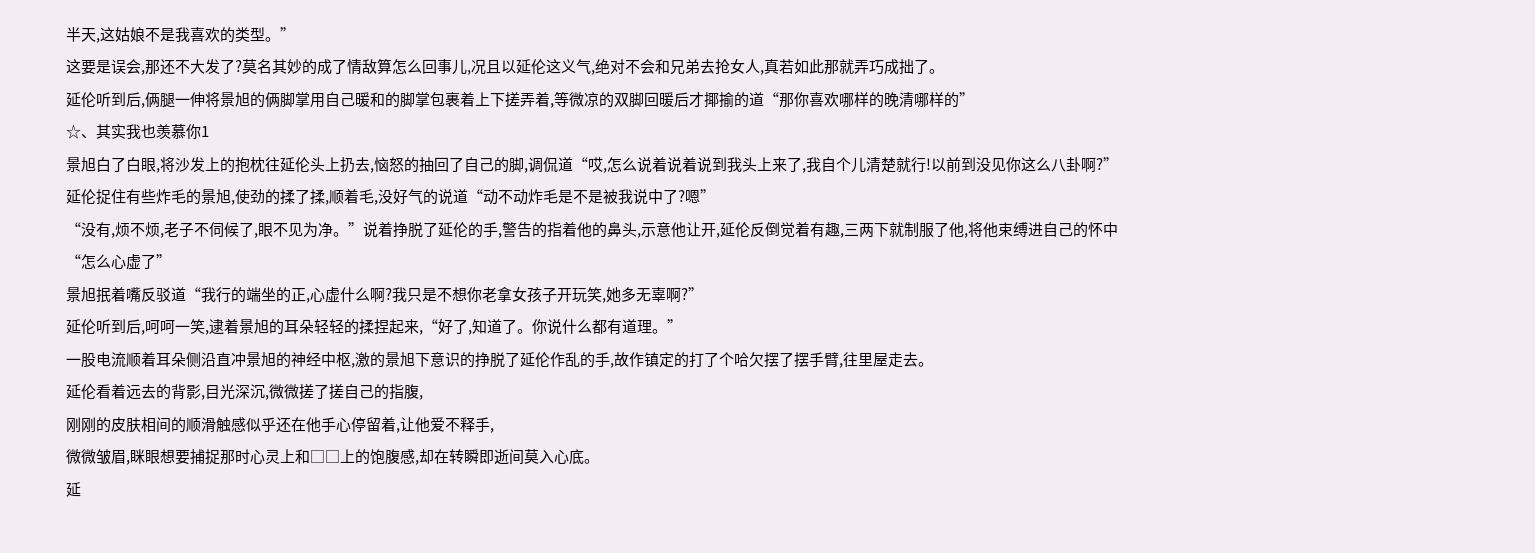半天,这姑娘不是我喜欢的类型。”
这要是误会,那还不大发了?莫名其妙的成了情敌算怎么回事儿,况且以延伦这义气,绝对不会和兄弟去抢女人,真若如此那就弄巧成拙了。
延伦听到后,俩腿一伸将景旭的俩脚掌用自己暖和的脚掌包裹着上下搓弄着,等微凉的双脚回暖后才揶揄的道“那你喜欢哪样的晚清哪样的”
☆、其实我也羡慕你1
景旭白了白眼,将沙发上的抱枕往延伦头上扔去,恼怒的抽回了自己的脚,调侃道“哎,怎么说着说着说到我头上来了,我自个儿清楚就行!以前到没见你这么八卦啊?”
延伦捉住有些炸毛的景旭,使劲的揉了揉,顺着毛,没好气的说道“动不动炸毛是不是被我说中了?嗯”
“没有,烦不烦,老子不伺候了,眼不见为净。”说着挣脱了延伦的手,警告的指着他的鼻头,示意他让开,延伦反倒觉着有趣,三两下就制服了他,将他束缚进自己的怀中
“怎么心虚了”
景旭抿着嘴反驳道“我行的端坐的正,心虚什么啊?我只是不想你老拿女孩子开玩笑,她多无辜啊?”
延伦听到后,呵呵一笑,逮着景旭的耳朵轻轻的揉捏起来,“好了,知道了。你说什么都有道理。”
一股电流顺着耳朵侧沿直冲景旭的神经中枢,激的景旭下意识的挣脱了延伦作乱的手,故作镇定的打了个哈欠摆了摆手臂,往里屋走去。
延伦看着远去的背影,目光深沉,微微搓了搓自己的指腹,
刚刚的皮肤相间的顺滑触感似乎还在他手心停留着,让他爱不释手,
微微皱眉,眯眼想要捕捉那时心灵上和□□上的饱腹感,却在转瞬即逝间莫入心底。
延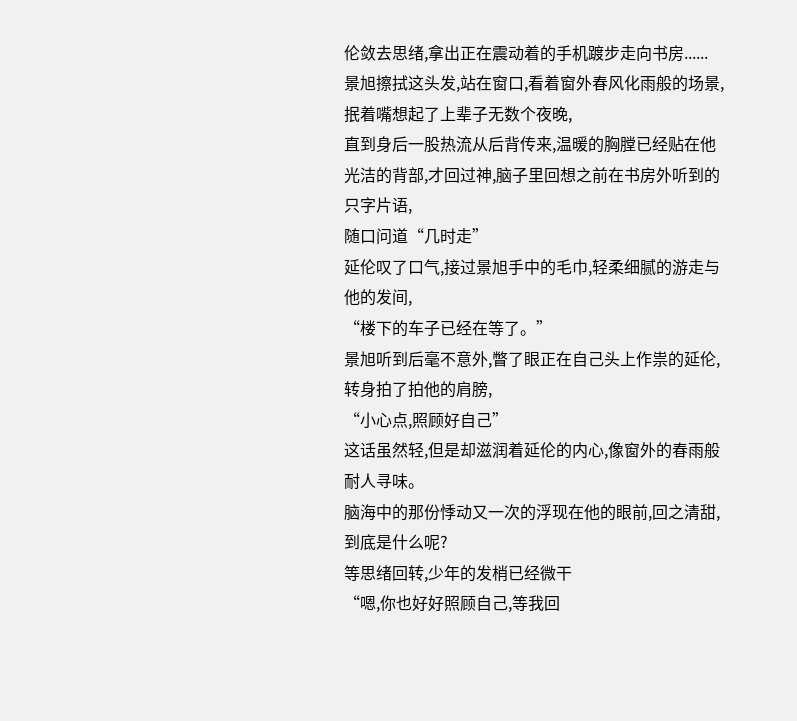伦敛去思绪,拿出正在震动着的手机踱步走向书房......
景旭擦拭这头发,站在窗口,看着窗外春风化雨般的场景,抿着嘴想起了上辈子无数个夜晚,
直到身后一股热流从后背传来,温暖的胸膛已经贴在他光洁的背部,才回过神,脑子里回想之前在书房外听到的只字片语,
随口问道“几时走”
延伦叹了口气,接过景旭手中的毛巾,轻柔细腻的游走与他的发间,
“楼下的车子已经在等了。”
景旭听到后毫不意外,瞥了眼正在自己头上作祟的延伦,转身拍了拍他的肩膀,
“小心点,照顾好自己”
这话虽然轻,但是却滋润着延伦的内心,像窗外的春雨般耐人寻味。
脑海中的那份悸动又一次的浮现在他的眼前,回之清甜,到底是什么呢?
等思绪回转,少年的发梢已经微干
“嗯,你也好好照顾自己,等我回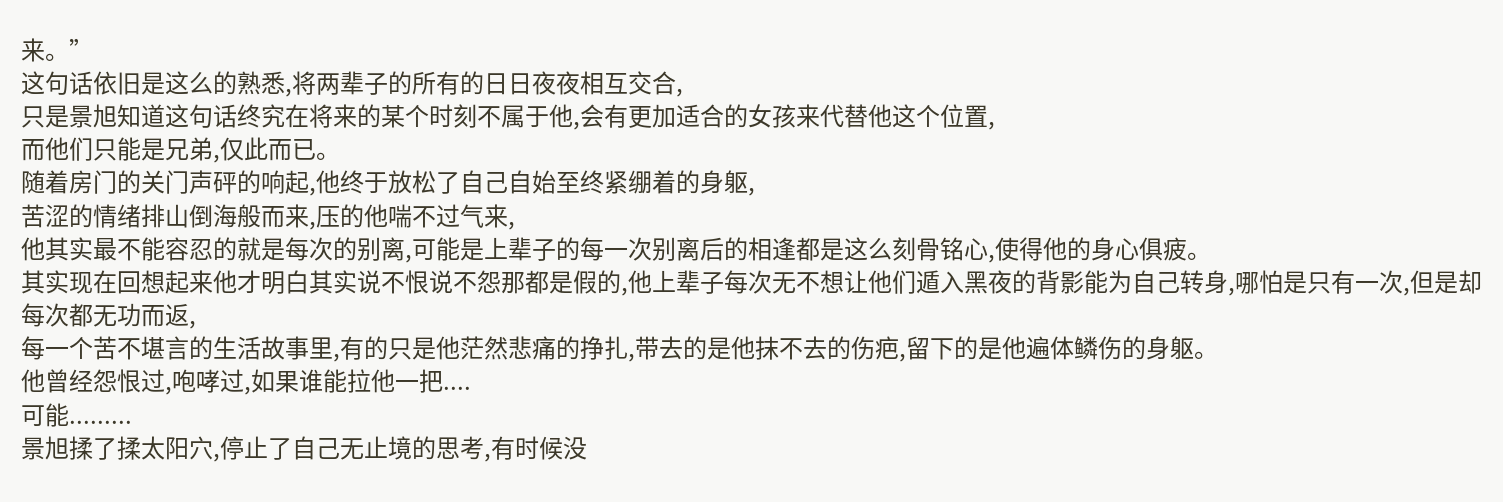来。”
这句话依旧是这么的熟悉,将两辈子的所有的日日夜夜相互交合,
只是景旭知道这句话终究在将来的某个时刻不属于他,会有更加适合的女孩来代替他这个位置,
而他们只能是兄弟,仅此而已。
随着房门的关门声砰的响起,他终于放松了自己自始至终紧绷着的身躯,
苦涩的情绪排山倒海般而来,压的他喘不过气来,
他其实最不能容忍的就是每次的别离,可能是上辈子的每一次别离后的相逢都是这么刻骨铭心,使得他的身心俱疲。
其实现在回想起来他才明白其实说不恨说不怨那都是假的,他上辈子每次无不想让他们遁入黑夜的背影能为自己转身,哪怕是只有一次,但是却每次都无功而返,
每一个苦不堪言的生活故事里,有的只是他茫然悲痛的挣扎,带去的是他抹不去的伤疤,留下的是他遍体鳞伤的身躯。
他曾经怨恨过,咆哮过,如果谁能拉他一把....
可能.........
景旭揉了揉太阳穴,停止了自己无止境的思考,有时候没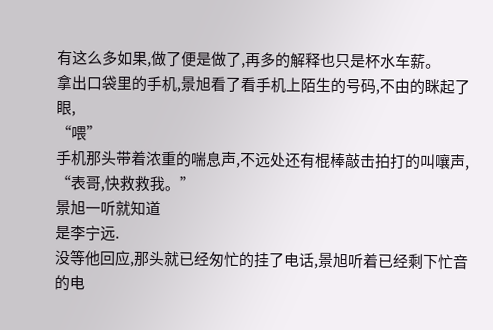有这么多如果,做了便是做了,再多的解释也只是杯水车薪。
拿出口袋里的手机,景旭看了看手机上陌生的号码,不由的眯起了眼,
“喂”
手机那头带着浓重的喘息声,不远处还有棍棒敲击拍打的叫嚷声,
“表哥,快救救我。”
景旭一听就知道
是李宁远.
没等他回应,那头就已经匆忙的挂了电话,景旭听着已经剩下忙音的电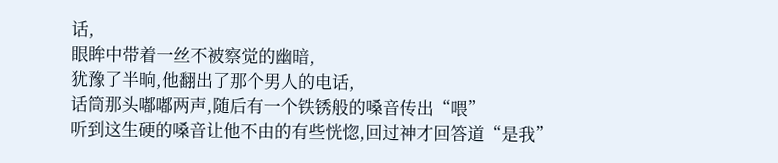话,
眼眸中带着一丝不被察觉的幽暗,
犹豫了半晌,他翻出了那个男人的电话,
话筒那头嘟嘟两声,随后有一个铁锈般的嗓音传出“喂”
听到这生硬的嗓音让他不由的有些恍惚,回过神才回答道“是我”